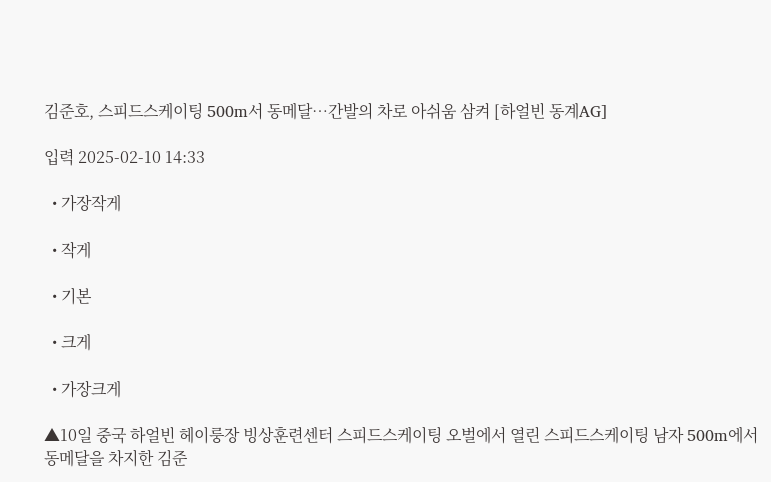김준호, 스피드스케이팅 500m서 동메달…간발의 차로 아쉬움 삼켜 [하얼빈 동계AG]

입력 2025-02-10 14:33

  • 가장작게

  • 작게

  • 기본

  • 크게

  • 가장크게

▲10일 중국 하얼빈 헤이룽장 빙상훈련센터 스피드스케이팅 오벌에서 열린 스피드스케이팅 남자 500m에서 동메달을 차지한 김준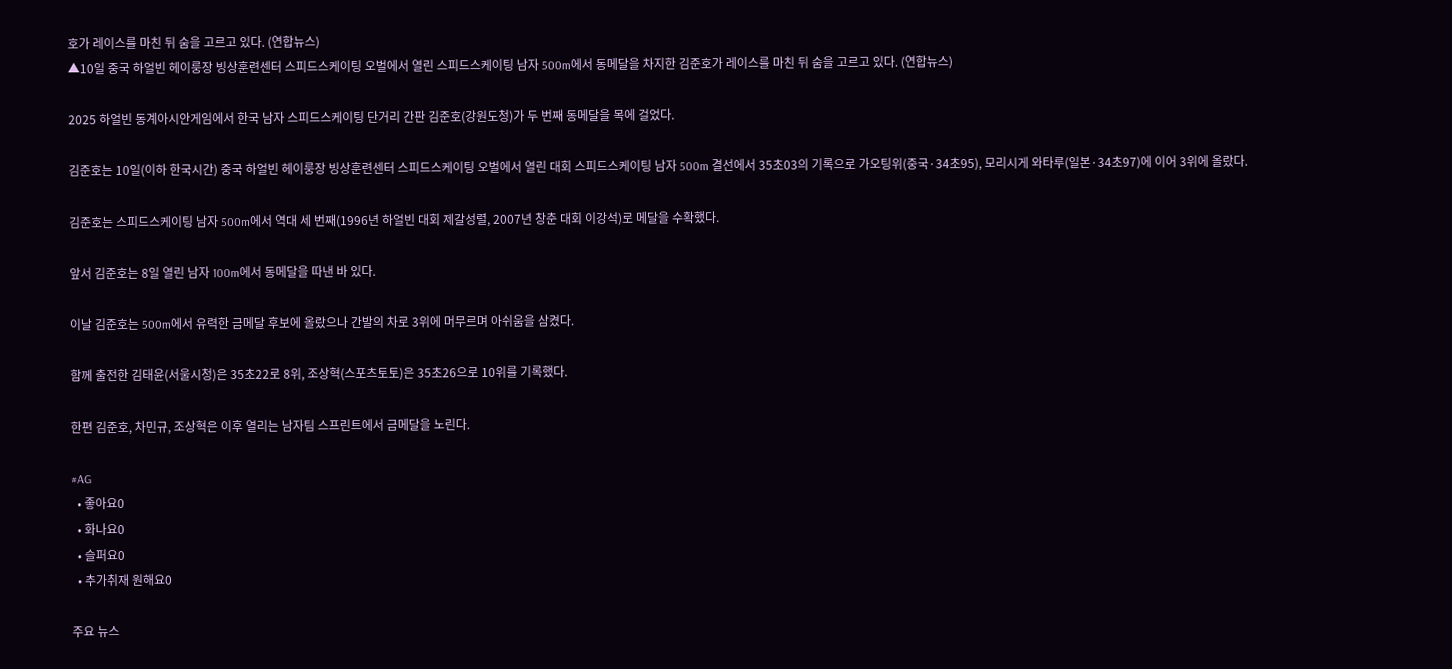호가 레이스를 마친 뒤 숨을 고르고 있다. (연합뉴스)
▲10일 중국 하얼빈 헤이룽장 빙상훈련센터 스피드스케이팅 오벌에서 열린 스피드스케이팅 남자 500m에서 동메달을 차지한 김준호가 레이스를 마친 뒤 숨을 고르고 있다. (연합뉴스)

2025 하얼빈 동계아시안게임에서 한국 남자 스피드스케이팅 단거리 간판 김준호(강원도청)가 두 번째 동메달을 목에 걸었다.

김준호는 10일(이하 한국시간) 중국 하얼빈 헤이룽장 빙상훈련센터 스피드스케이팅 오벌에서 열린 대회 스피드스케이팅 남자 500m 결선에서 35초03의 기록으로 가오팅위(중국·34초95), 모리시게 와타루(일본·34초97)에 이어 3위에 올랐다.

김준호는 스피드스케이팅 남자 500m에서 역대 세 번째(1996년 하얼빈 대회 제갈성렬, 2007년 창춘 대회 이강석)로 메달을 수확했다.

앞서 김준호는 8일 열린 남자 100m에서 동메달을 따낸 바 있다.

이날 김준호는 500m에서 유력한 금메달 후보에 올랐으나 간발의 차로 3위에 머무르며 아쉬움을 삼켰다.

함께 출전한 김태윤(서울시청)은 35초22로 8위, 조상혁(스포츠토토)은 35초26으로 10위를 기록했다.

한편 김준호, 차민규, 조상혁은 이후 열리는 남자팀 스프린트에서 금메달을 노린다.

#AG
  • 좋아요0
  • 화나요0
  • 슬퍼요0
  • 추가취재 원해요0

주요 뉴스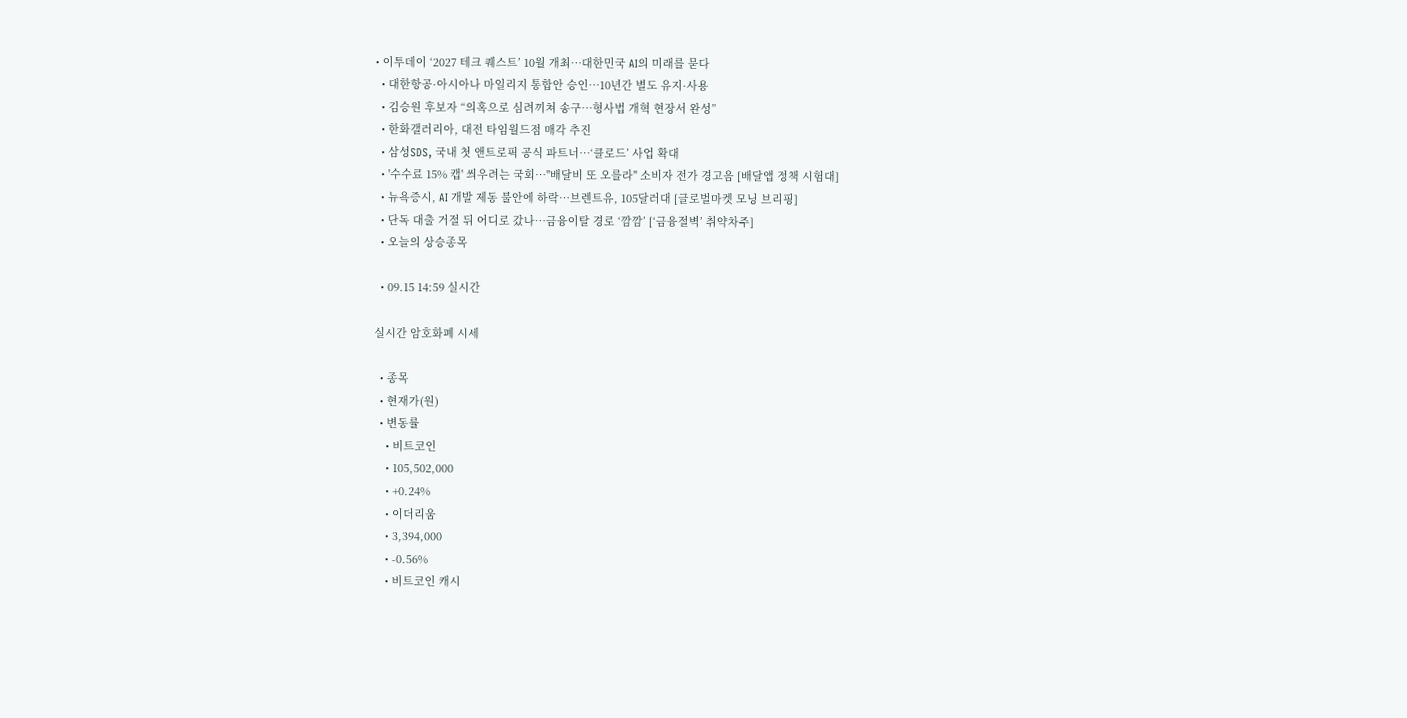• 이투데이 ‘2027 테크 퀘스트’ 10월 개최⋯대한민국 AI의 미래를 묻다
  • 대한항공·아시아나 마일리지 통합안 승인…10년간 별도 유지·사용
  • 김승원 후보자 “의혹으로 심려끼쳐 송구…형사법 개혁 현장서 완성”
  • 한화갤러리아, 대전 타임월드점 매각 추진
  • 삼성SDS, 국내 첫 앤트로픽 공식 파트너…‘클로드’ 사업 확대
  • '수수료 15% 캡' 씌우려는 국회…"배달비 또 오를라" 소비자 전가 경고음 [배달앱 정책 시험대]
  • 뉴욕증시, AI 개발 제동 불안에 하락⋯브렌트유, 105달러대 [글로벌마켓 모닝 브리핑]
  • 단독 대출 거절 뒤 어디로 갔나⋯금융이탈 경로 ‘깜깜’ [‘금융절벽’ 취약차주]
  • 오늘의 상승종목

  • 09.15 14:59 실시간

실시간 암호화폐 시세

  • 종목
  • 현재가(원)
  • 변동률
    • 비트코인
    • 105,502,000
    • +0.24%
    • 이더리움
    • 3,394,000
    • -0.56%
    • 비트코인 캐시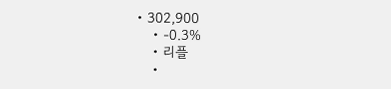• 302,900
    • -0.3%
    • 리플
    •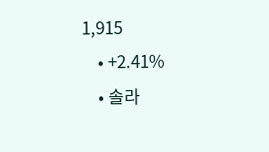1,915
    • +2.41%
    • 솔라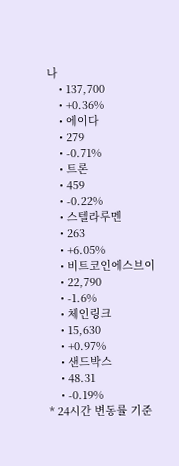나
    • 137,700
    • +0.36%
    • 에이다
    • 279
    • -0.71%
    • 트론
    • 459
    • -0.22%
    • 스텔라루멘
    • 263
    • +6.05%
    • 비트코인에스브이
    • 22,790
    • -1.6%
    • 체인링크
    • 15,630
    • +0.97%
    • 샌드박스
    • 48.31
    • -0.19%
* 24시간 변동률 기준